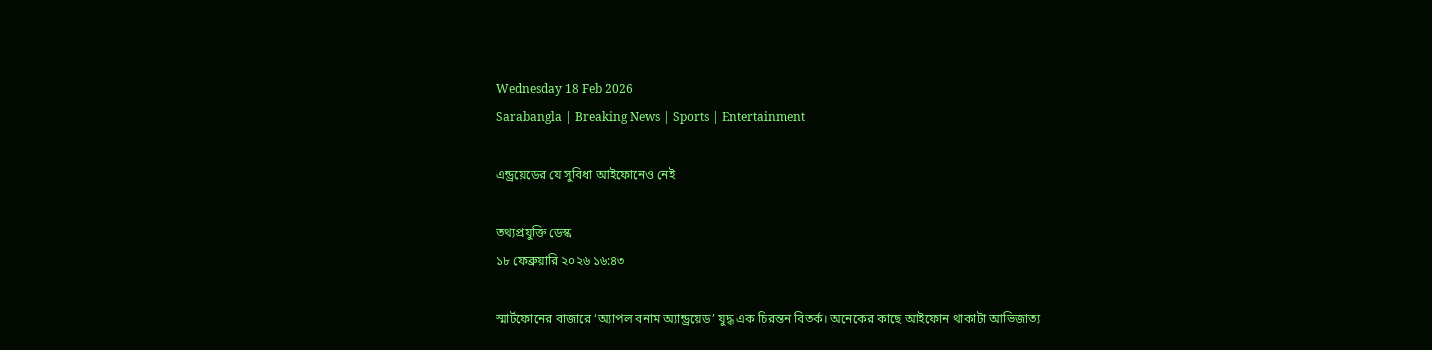Wednesday 18 Feb 2026
Sarabangla | Breaking News | Sports | Entertainment

এন্ড্রয়েডের যে সুবিধা আইফোনেও নেই

তথ্যপ্রযুক্তি ডেস্ক
১৮ ফেব্রুয়ারি ২০২৬ ১৬:৪৩

স্মার্টফোনের বাজারে ‘অ্যাপল বনাম অ্যান্ড্রয়েড’ যুদ্ধ এক চিরন্তন বিতর্ক। অনেকের কাছে আইফোন থাকাটা আভিজাত্য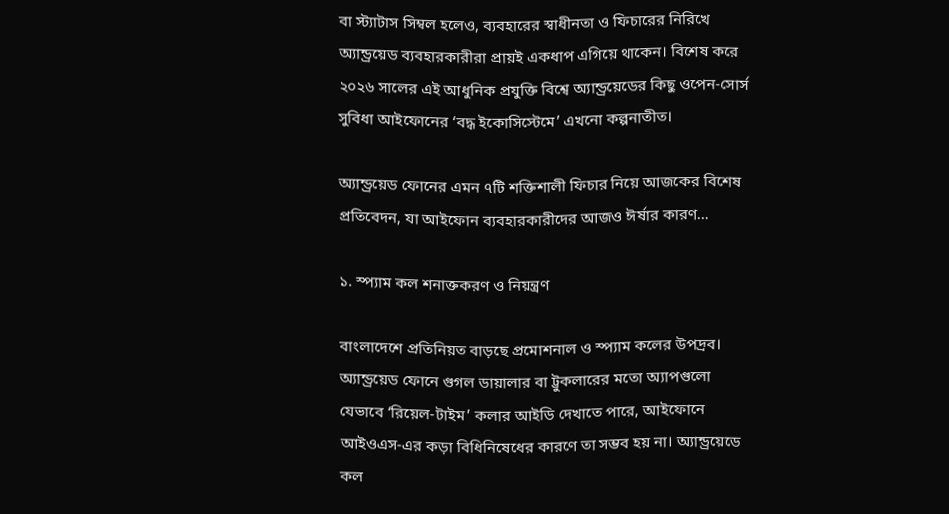বা স্ট্যাটাস সিম্বল হলেও, ব্যবহারের স্বাধীনতা ও ফিচারের নিরিখে অ্যান্ড্রয়েড ব্যবহারকারীরা প্রায়ই একধাপ এগিয়ে থাকেন। বিশেষ করে ২০২৬ সালের এই আধুনিক প্রযুক্তি বিশ্বে অ্যান্ড্রয়েডের কিছু ওপেন-সোর্স সুবিধা আইফোনের ‘বদ্ধ ইকোসিস্টেমে’ এখনো কল্পনাতীত।

অ্যান্ড্রয়েড ফোনের এমন ৭টি শক্তিশালী ফিচার নিয়ে আজকের বিশেষ প্রতিবেদন, যা আইফোন ব্যবহারকারীদের আজও ঈর্ষার কারণ…

১. স্প্যাম কল শনাক্তকরণ ও নিয়ন্ত্রণ

বাংলাদেশে প্রতিনিয়ত বাড়ছে প্রমোশনাল ও স্প্যাম কলের উপদ্রব। অ্যান্ড্রয়েড ফোনে গুগল ডায়ালার বা ট্রুকলারের মতো অ্যাপগুলো যেভাবে ‘রিয়েল-টাইম’ কলার আইডি দেখাতে পারে, আইফোনে আইওএস-এর কড়া বিধিনিষেধের কারণে তা সম্ভব হয় না। অ্যান্ড্রয়েডে কল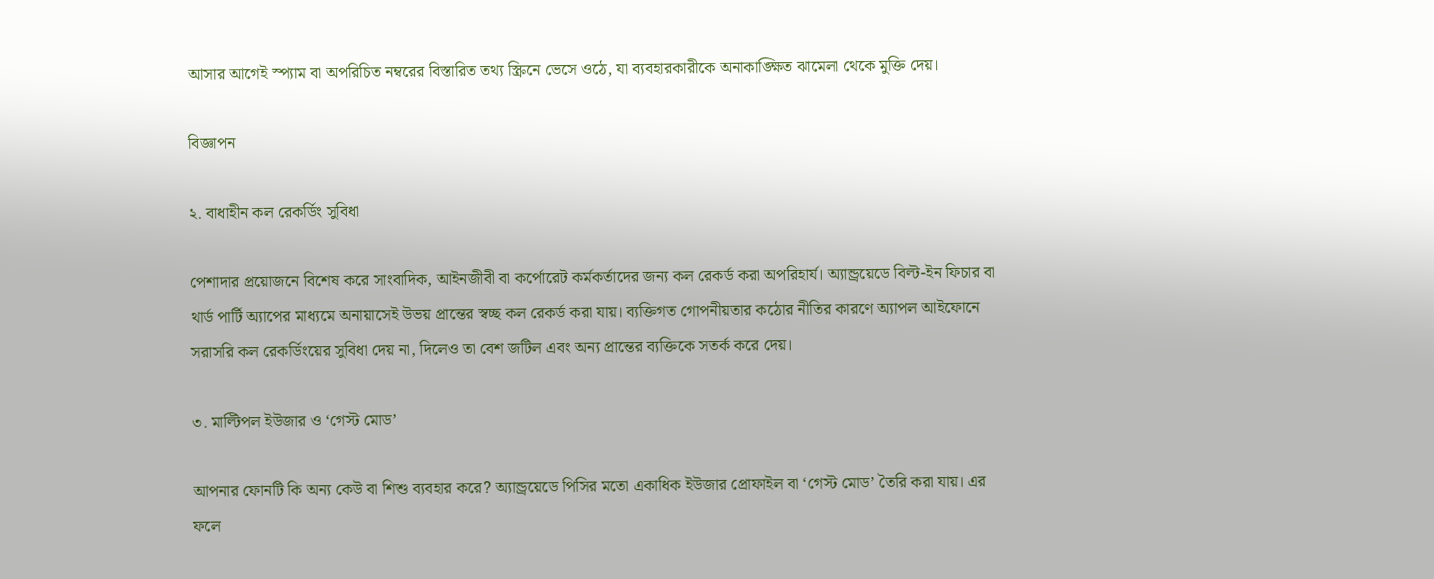আসার আগেই স্প্যাম বা অপরিচিত নম্বরের বিস্তারিত তথ্য স্ক্রিনে ভেসে ওঠে, যা ব্যবহারকারীকে অনাকাঙ্ক্ষিত ঝামেলা থেকে মুক্তি দেয়।

বিজ্ঞাপন

২. বাধাহীন কল রেকর্ডিং সুবিধা

পেশাদার প্রয়োজনে বিশেষ করে সাংবাদিক, আইনজীবী বা কর্পোরেট কর্মকর্তাদের জন্য কল রেকর্ড করা অপরিহার্য। অ্যান্ড্রয়েডে বিল্ট-ইন ফিচার বা থার্ড পার্টি অ্যাপের মাধ্যমে অনায়াসেই উভয় প্রান্তের স্বচ্ছ কল রেকর্ড করা যায়। ব্যক্তিগত গোপনীয়তার কঠোর নীতির কারণে অ্যাপল আইফোনে সরাসরি কল রেকর্ডিংয়ের সুবিধা দেয় না, দিলেও তা বেশ জটিল এবং অন্য প্রান্তের ব্যক্তিকে সতর্ক করে দেয়।

৩. মাল্টিপল ইউজার ও ‘গেস্ট মোড’

আপনার ফোনটি কি অন্য কেউ বা শিশু ব্যবহার করে? অ্যান্ড্রয়েডে পিসির মতো একাধিক ইউজার প্রোফাইল বা ‘গেস্ট মোড’ তৈরি করা যায়। এর ফলে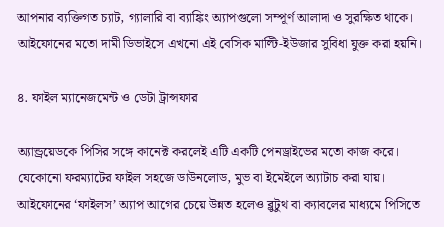আপনার ব্যক্তিগত চ্যাট, গ্যালারি বা ব্যাঙ্কিং অ্যাপগুলো সম্পূর্ণ আলাদা ও সুরক্ষিত থাকে। আইফোনের মতো দামী ডিভাইসে এখনো এই বেসিক মাল্টি-ইউজার সুবিধা যুক্ত করা হয়নি।

৪. ফাইল ম্যানেজমেন্ট ও ডেটা ট্রান্সফার

অ্যান্ড্রয়েডকে পিসির সঙ্গে কানেক্ট করলেই এটি একটি পেনড্রাইভের মতো কাজ করে। যেকোনো ফরম্যাটের ফাইল সহজে ডাউনলোড, মুভ বা ইমেইলে অ্যাটাচ করা যায়। আইফোনের ‘ফাইলস’ অ্যাপ আগের চেয়ে উন্নত হলেও ব্লুটুথ বা ক্যাবলের মাধ্যমে পিসিতে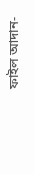ফাইল আদান-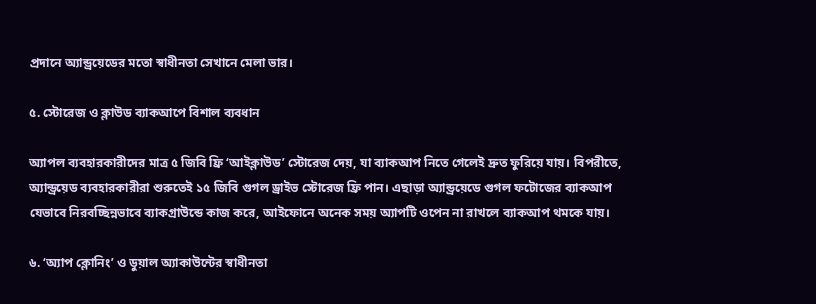প্রদানে অ্যান্ড্রয়েডের মতো স্বাধীনতা সেখানে মেলা ভার।

৫. স্টোরেজ ও ক্লাউড ব্যাকআপে বিশাল ব্যবধান

অ্যাপল ব্যবহারকারীদের মাত্র ৫ জিবি ফ্রি ‘আইক্লাউড’ স্টোরেজ দেয়, যা ব্যাকআপ নিতে গেলেই দ্রুত ফুরিয়ে যায়। বিপরীতে, অ্যান্ড্রয়েড ব্যবহারকারীরা শুরুতেই ১৫ জিবি গুগল ড্রাইভ স্টোরেজ ফ্রি পান। এছাড়া অ্যান্ড্রয়েডে গুগল ফটোজের ব্যাকআপ যেভাবে নিরবচ্ছিন্নভাবে ব্যাকগ্রাউন্ডে কাজ করে, আইফোনে অনেক সময় অ্যাপটি ওপেন না রাখলে ব্যাকআপ থমকে যায়।

৬. ‘অ্যাপ ক্লোনিং’ ও ডুয়াল অ্যাকাউন্টের স্বাধীনতা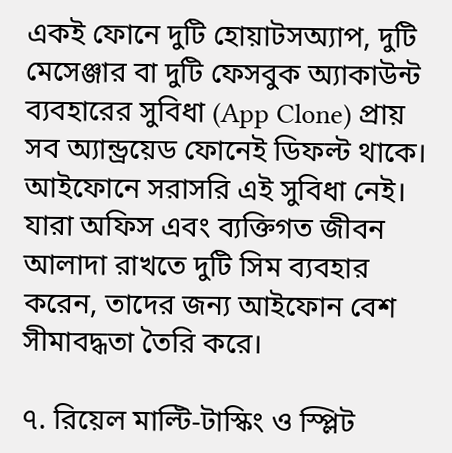একই ফোনে দুটি হোয়াটসঅ্যাপ, দুটি মেসেঞ্জার বা দুটি ফেসবুক অ্যাকাউন্ট ব্যবহারের সুবিধা (App Clone) প্রায় সব অ্যান্ড্রয়েড ফোনেই ডিফল্ট থাকে। আইফোনে সরাসরি এই সুবিধা নেই। যারা অফিস এবং ব্যক্তিগত জীবন আলাদা রাখতে দুটি সিম ব্যবহার করেন, তাদের জন্য আইফোন বেশ সীমাবদ্ধতা তৈরি করে।

৭. রিয়েল মাল্টি-টাস্কিং ও স্প্লিট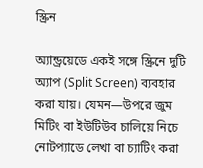স্ক্রিন

অ্যান্ড্রয়েডে একই সঙ্গে স্ক্রিনে দুটি অ্যাপ (Split Screen) ব্যবহার করা যায়। যেমন—উপরে জুম মিটিং বা ইউটিউব চালিয়ে নিচে নোটপ্যাডে লেখা বা চ্যাটিং করা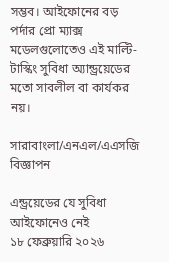সম্ভব। আইফোনের বড় পর্দার প্রো ম্যাক্স মডেলগুলোতেও এই মাল্টি-টাস্কিং সুবিধা অ্যান্ড্রয়েডের মতো সাবলীল বা কার্যকর নয়।

সারাবাংলা/এনএল/এএসজি
বিজ্ঞাপন

এন্ড্রয়েডের যে সুবিধা আইফোনেও নেই
১৮ ফেব্রুয়ারি ২০২৬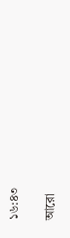১৬:৪৩

আরো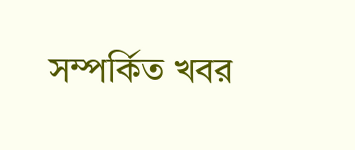সম্পর্কিত খবর